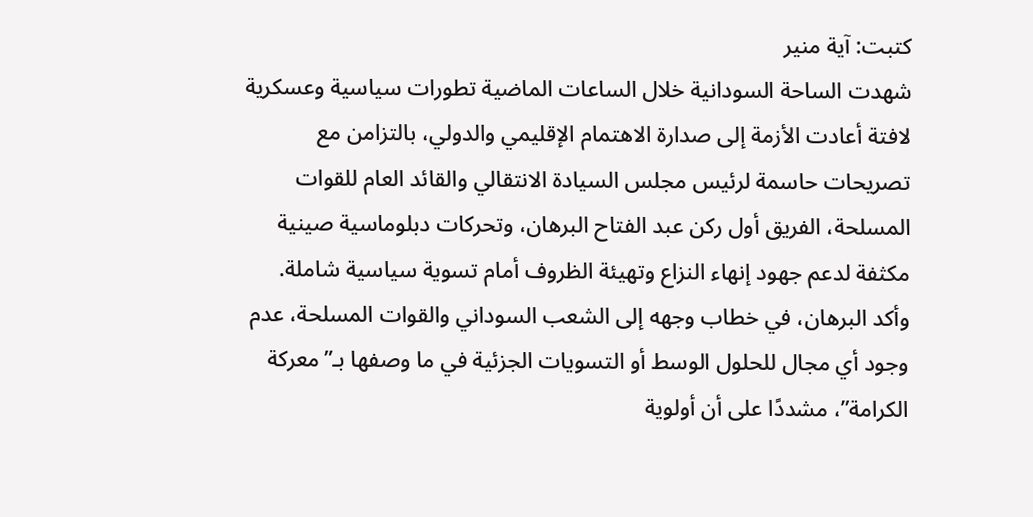كتبت: آية منير
شهدت الساحة السودانية خلال الساعات الماضية تطورات سياسية وعسكرية لافتة أعادت الأزمة إلى صدارة الاهتمام الإقليمي والدولي، بالتزامن مع تصريحات حاسمة لرئيس مجلس السيادة الانتقالي والقائد العام للقوات المسلحة، الفريق أول ركن عبد الفتاح البرهان، وتحركات دبلوماسية صينية مكثفة لدعم جهود إنهاء النزاع وتهيئة الظروف أمام تسوية سياسية شاملة.
وأكد البرهان، في خطاب وجهه إلى الشعب السوداني والقوات المسلحة، عدم وجود أي مجال للحلول الوسط أو التسويات الجزئية في ما وصفها بـ”معركة الكرامة”، مشددًا على أن أولوية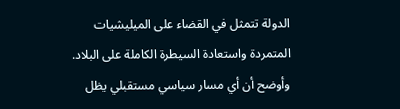الدولة تتمثل في القضاء على الميليشيات المتمردة واستعادة السيطرة الكاملة على البلاد.
وأوضح أن أي مسار سياسي مستقبلي يظل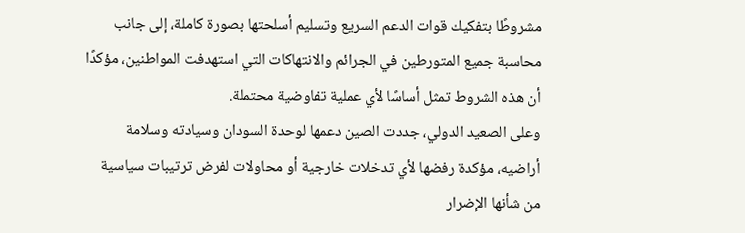مشروطًا بتفكيك قوات الدعم السريع وتسليم أسلحتها بصورة كاملة، إلى جانب محاسبة جميع المتورطين في الجرائم والانتهاكات التي استهدفت المواطنين، مؤكدًا أن هذه الشروط تمثل أساسًا لأي عملية تفاوضية محتملة.
وعلى الصعيد الدولي، جددت الصين دعمها لوحدة السودان وسيادته وسلامة أراضيه، مؤكدة رفضها لأي تدخلات خارجية أو محاولات لفرض ترتيبات سياسية من شأنها الإضرار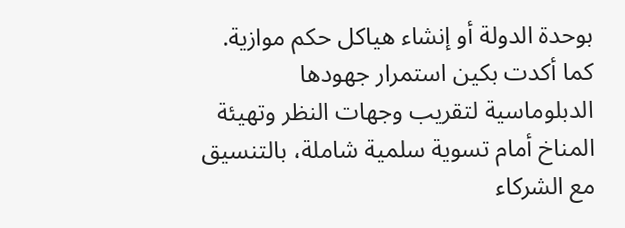بوحدة الدولة أو إنشاء هياكل حكم موازية.
كما أكدت بكين استمرار جهودها الدبلوماسية لتقريب وجهات النظر وتهيئة المناخ أمام تسوية سلمية شاملة، بالتنسيق مع الشركاء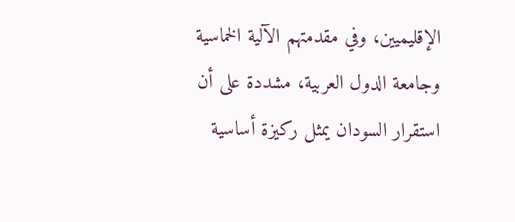الإقليميين، وفي مقدمتهم الآلية الخماسية وجامعة الدول العربية، مشددة على أن استقرار السودان يمثل ركيزة أساسية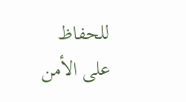للحفاظ على الأمن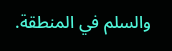والسلم في المنطقة.